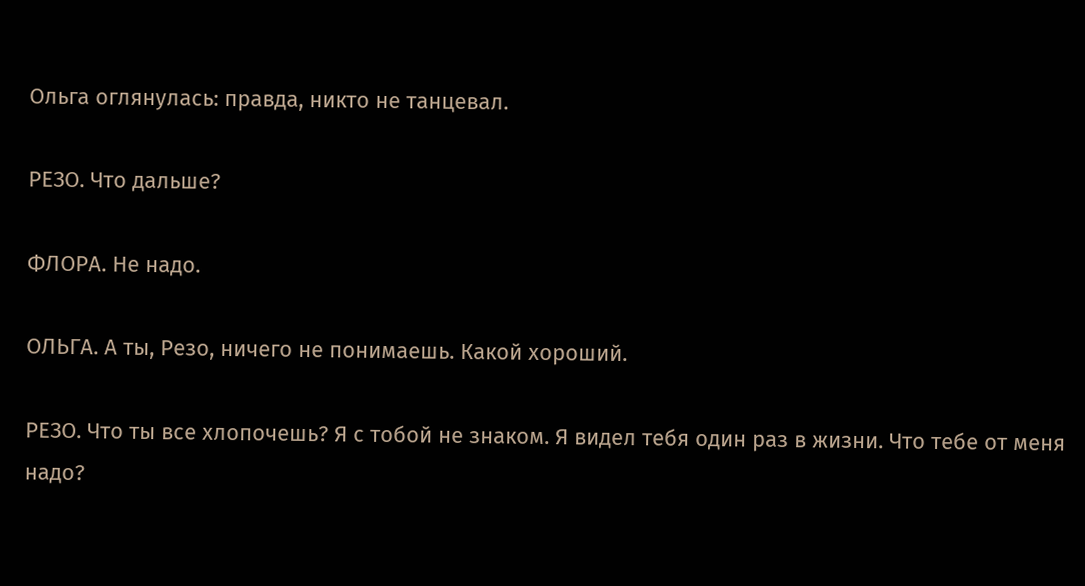Ольга оглянулась: правда, никто не танцевал.

РЕЗО. Что дальше?

ФЛОРА. Не надо.

ОЛЬГА. А ты, Резо, ничего не понимаешь. Какой хороший.

РЕЗО. Что ты все хлопочешь? Я с тобой не знаком. Я видел тебя один раз в жизни. Что тебе от меня надо?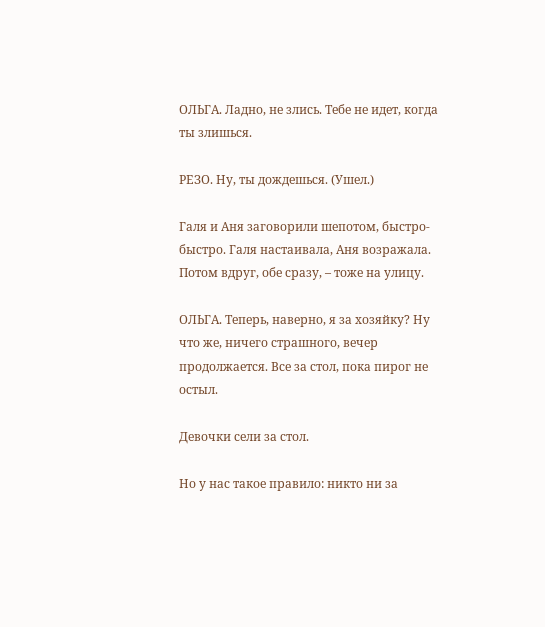ОЛЬГА. Ладно, не злись. Тебе не идет, когда ты злишься.

РЕЗО. Ну, ты дождешься. (Ушел.)

Галя и Аня заговорили шепотом, быстро-быстро. Галя настаивала, Аня возражала. Потом вдруг, обе сразу, – тоже на улицу.

ОЛЬГА. Теперь, наверно, я за хозяйку? Ну что же, ничего страшного, вечер продолжается. Все за стол, пока пирог не остыл.

Девочки сели за стол.

Но у нас такое правило: никто ни за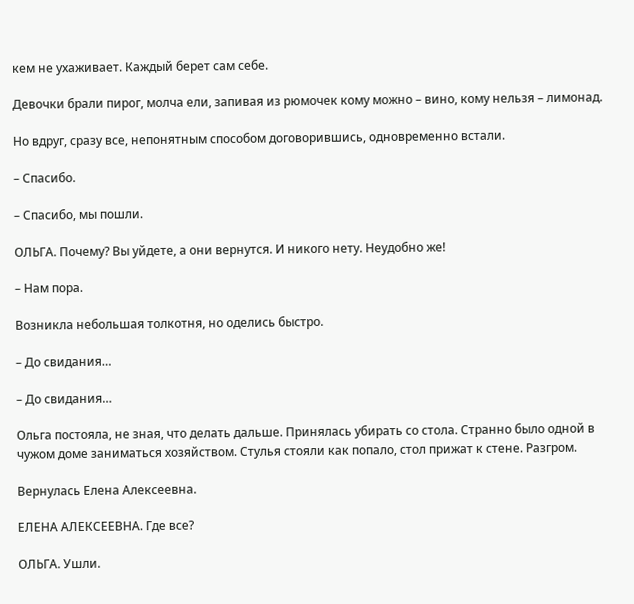кем не ухаживает. Каждый берет сам себе.

Девочки брали пирог, молча ели, запивая из рюмочек кому можно – вино, кому нельзя – лимонад.

Но вдруг, сразу все, непонятным способом договорившись, одновременно встали.

– Спасибо.

– Спасибо, мы пошли.

ОЛЬГА. Почему? Вы уйдете, а они вернутся. И никого нету. Неудобно же!

– Нам пора.

Возникла небольшая толкотня, но оделись быстро.

– До свидания…

– До свидания…

Ольга постояла, не зная, что делать дальше. Принялась убирать со стола. Странно было одной в чужом доме заниматься хозяйством. Стулья стояли как попало, стол прижат к стене. Разгром.

Вернулась Елена Алексеевна.

ЕЛЕНА АЛЕКСЕЕВНА. Где все?

ОЛЬГА. Ушли.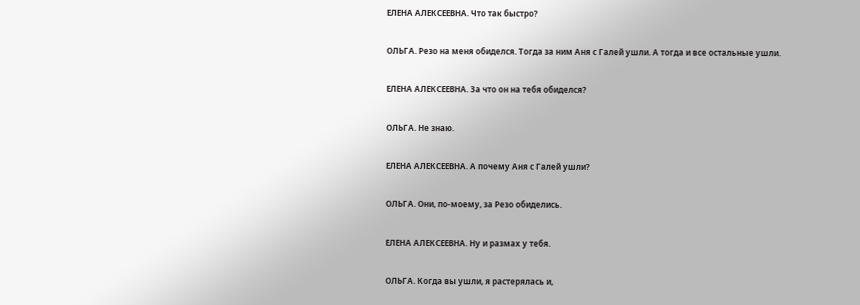ЕЛЕНА АЛЕКСЕЕВНА. Что так быстро?

ОЛЬГА. Резо на меня обиделся. Тогда за ним Аня с Галей ушли. А тогда и все остальные ушли.

ЕЛЕНА АЛЕКСЕЕВНА. За что он на тебя обиделся?

ОЛЬГА. Не знаю.

ЕЛЕНА АЛЕКСЕЕВНА. А почему Аня с Галей ушли?

ОЛЬГА. Они, по-моему, за Резо обиделись.

ЕЛЕНА АЛЕКСЕЕВНА. Ну и размах у тебя.

ОЛЬГА. Когда вы ушли, я растерялась и,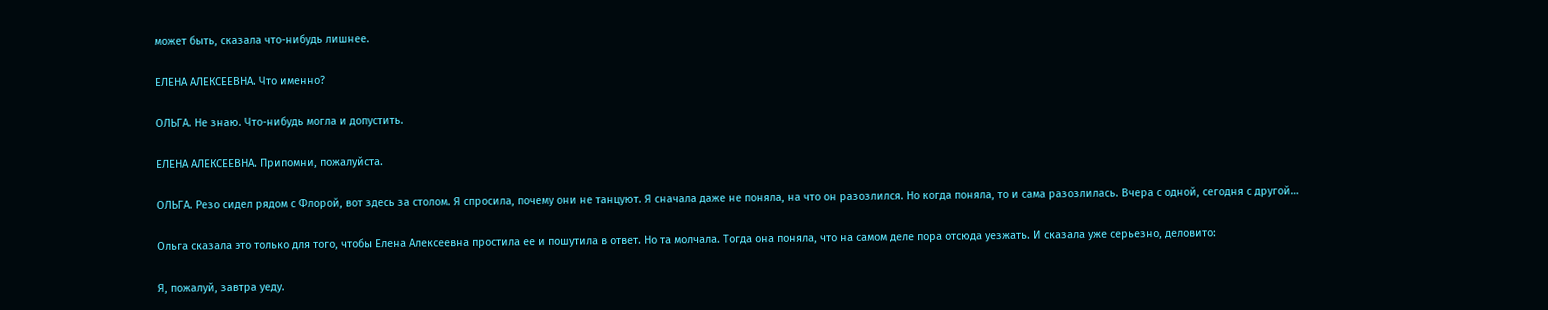может быть, сказала что-нибудь лишнее.

ЕЛЕНА АЛЕКСЕЕВНА. Что именно?

ОЛЬГА. Не знаю. Что-нибудь могла и допустить.

ЕЛЕНА АЛЕКСЕЕВНА. Припомни, пожалуйста.

ОЛЬГА. Резо сидел рядом с Флорой, вот здесь за столом. Я спросила, почему они не танцуют. Я сначала даже не поняла, на что он разозлился. Но когда поняла, то и сама разозлилась. Вчера с одной, сегодня с другой…

Ольга сказала это только для того, чтобы Елена Алексеевна простила ее и пошутила в ответ. Но та молчала. Тогда она поняла, что на самом деле пора отсюда уезжать. И сказала уже серьезно, деловито:

Я, пожалуй, завтра уеду.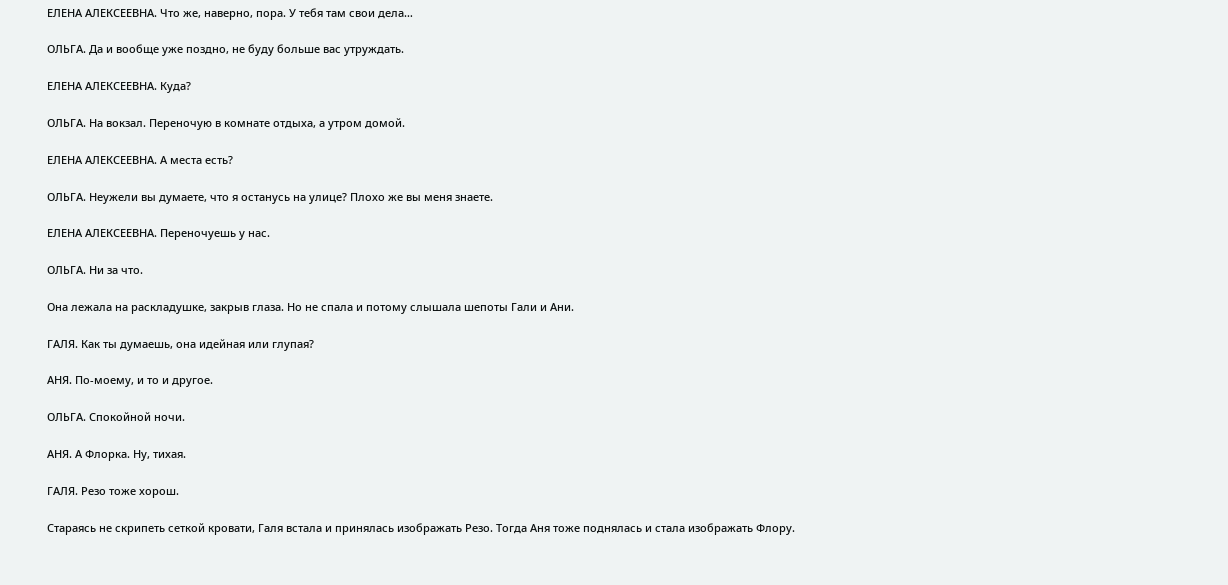ЕЛЕНА АЛЕКСЕЕВНА. Что же, наверно, пора. У тебя там свои дела…

ОЛЬГА. Да и вообще уже поздно, не буду больше вас утруждать.

ЕЛЕНА АЛЕКСЕЕВНА. Куда?

ОЛЬГА. На вокзал. Переночую в комнате отдыха, а утром домой.

ЕЛЕНА АЛЕКСЕЕВНА. А места есть?

ОЛЬГА. Неужели вы думаете, что я останусь на улице? Плохо же вы меня знаете.

ЕЛЕНА АЛЕКСЕЕВНА. Переночуешь у нас.

ОЛЬГА. Ни за что.

Она лежала на раскладушке, закрыв глаза. Но не спала и потому слышала шепоты Гали и Ани.

ГАЛЯ. Как ты думаешь, она идейная или глупая?

АНЯ. По-моему, и то и другое.

ОЛЬГА. Спокойной ночи.

АНЯ. А Флорка. Ну, тихая.

ГАЛЯ. Резо тоже хорош.

Стараясь не скрипеть сеткой кровати, Галя встала и принялась изображать Резо. Тогда Аня тоже поднялась и стала изображать Флору.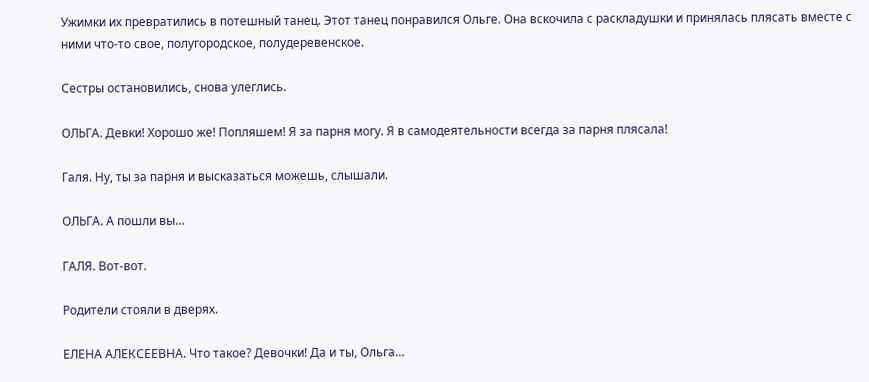Ужимки их превратились в потешный танец. Этот танец понравился Ольге. Она вскочила с раскладушки и принялась плясать вместе с ними что-то свое, полугородское, полудеревенское.

Сестры остановились, снова улеглись.

ОЛЬГА. Девки! Хорошо же! Попляшем! Я за парня могу. Я в самодеятельности всегда за парня плясала!

Галя. Ну, ты за парня и высказаться можешь, слышали.

ОЛЬГА. А пошли вы…

ГАЛЯ. Вот-вот.

Родители стояли в дверях.

ЕЛЕНА АЛЕКСЕЕВНА. Что такое? Девочки! Да и ты, Ольга…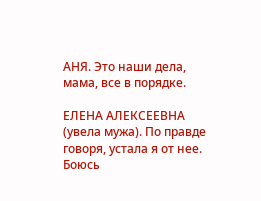АНЯ. Это наши дела, мама, все в порядке.

ЕЛЕНА АЛЕКСЕЕВНА (увела мужа). По правде говоря, устала я от нее. Боюсь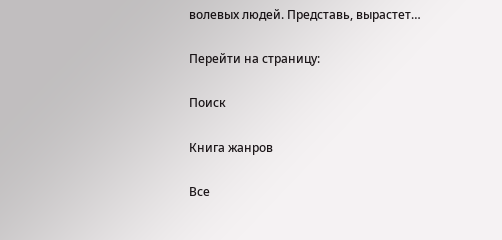волевых людей. Представь, вырастет…

Перейти на страницу:

Поиск

Книга жанров

Все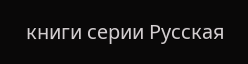книги серии Русская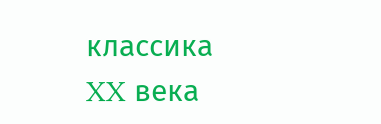классика XX века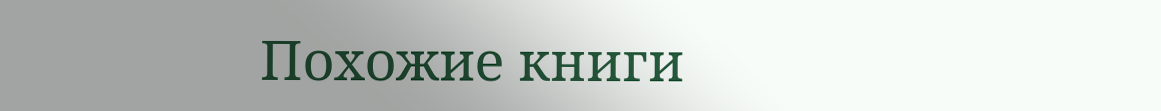Похожие книги